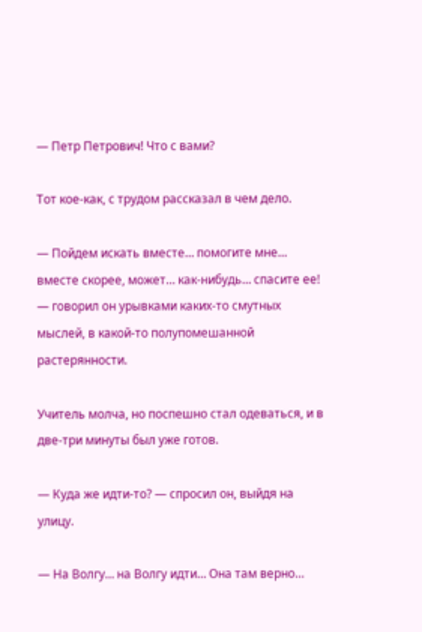— Петр Петрович! Что с вами?

Тот кое-как, с трудом рассказал в чем дело.

— Пойдем искать вместе… помогите мне… вместе скорее, может… как-нибудь… спасите ее! — говорил он урывками каких-то смутных мыслей, в какой-то полупомешанной растерянности.

Учитель молча, но поспешно стал одеваться, и в две-три минуты был уже готов.

— Куда же идти-то? — спросил он, выйдя на улицу.

— На Волгу… на Волгу идти… Она там верно…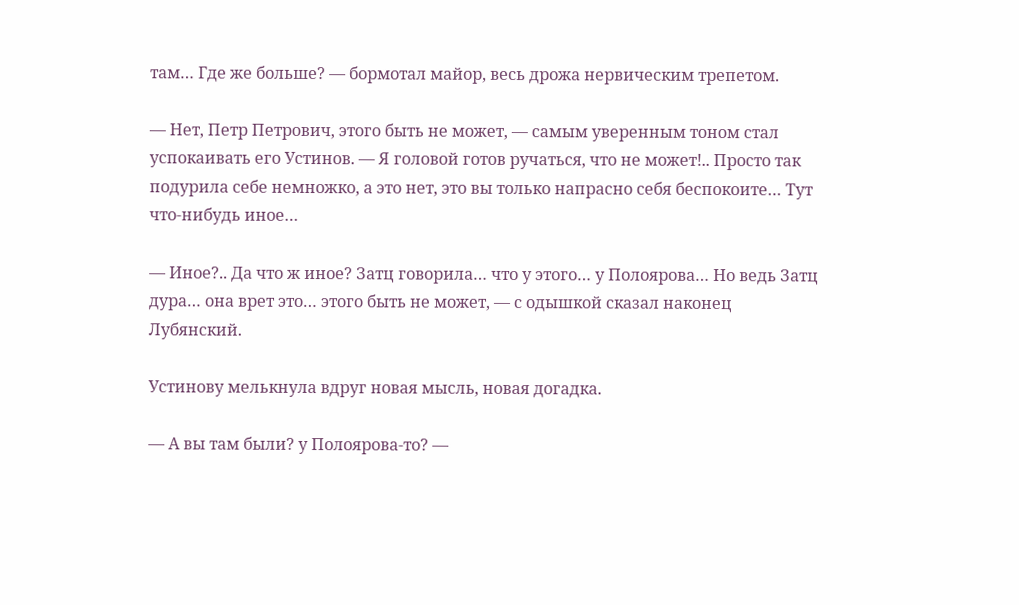там… Где же больше? — бормотал майор, весь дрожа нервическим трепетом.

— Нет, Петр Петрович, этого быть не может, — самым уверенным тоном стал успокаивать его Устинов. — Я головой готов ручаться, что не может!.. Просто так подурила себе немножко, а это нет, это вы только напрасно себя беспокоите… Тут что-нибудь иное…

— Иное?.. Да что ж иное? Затц говорила… что у этого… у Полоярова… Но ведь Затц дура… она врет это… этого быть не может, — с одышкой сказал наконец Лубянский.

Устинову мелькнула вдруг новая мысль, новая догадка.

— А вы там были? у Полоярова-то? —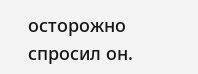осторожно спросил он.